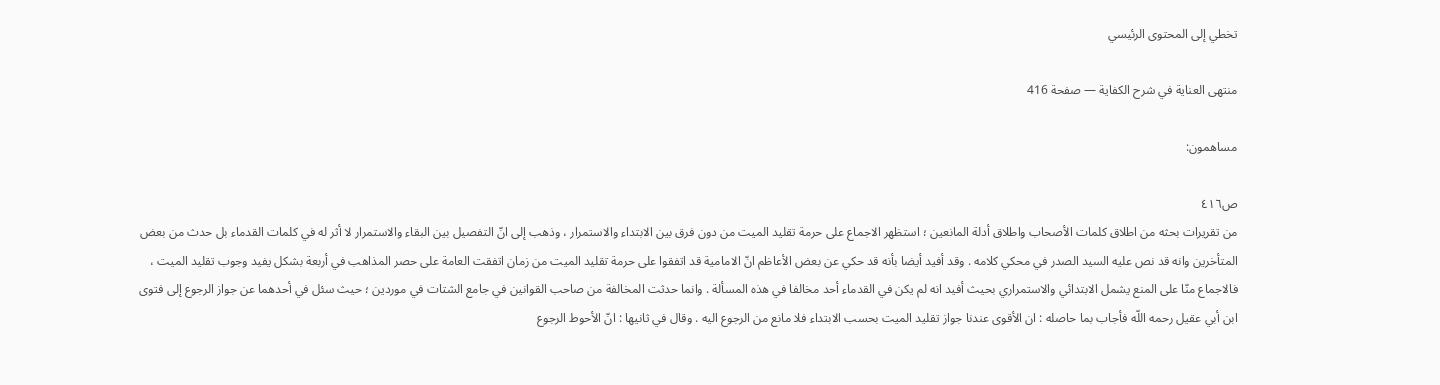تخطي إلى المحتوى الرئيسي

منتهى العناية في شرح الكفاية — صفحة 416

مساهمون:

ص٤١٦
من تقريرات بحثه من اطلاق كلمات الأصحاب واطلاق أدلة المانعين ؛ استظهر الاجماع على حرمة تقليد الميت من دون فرق بين الابتداء والاستمرار ، وذهب إلى انّ التفصيل بين البقاء والاستمرار لا أثر له في كلمات القدماء بل حدث من بعض المتأخرين وانه قد نص عليه السيد الصدر في محكي كلامه . وقد أفيد أيضا بأنه قد حكي عن بعض الأعاظم انّ الامامية قد اتفقوا على حرمة تقليد الميت من زمان اتفقت العامة على حصر المذاهب في أربعة بشكل يفيد وجوب تقليد الميت ، فالاجماع منّا على المنع يشمل الابتدائي والاستمراري بحيث أفيد انه لم يكن في القدماء أحد مخالفا في هذه المسألة . وانما حدثت المخالفة من صاحب القوانين في جامع الشتات في موردين ؛ حيث سئل في أحدهما عن جواز الرجوع إلى فتوى ابن أبي عقيل رحمه اللّه فأجاب بما حاصله : ان الأقوى عندنا جواز تقليد الميت بحسب الابتداء فلا مانع من الرجوع اليه . وقال في ثانيها : انّ الأحوط الرجوع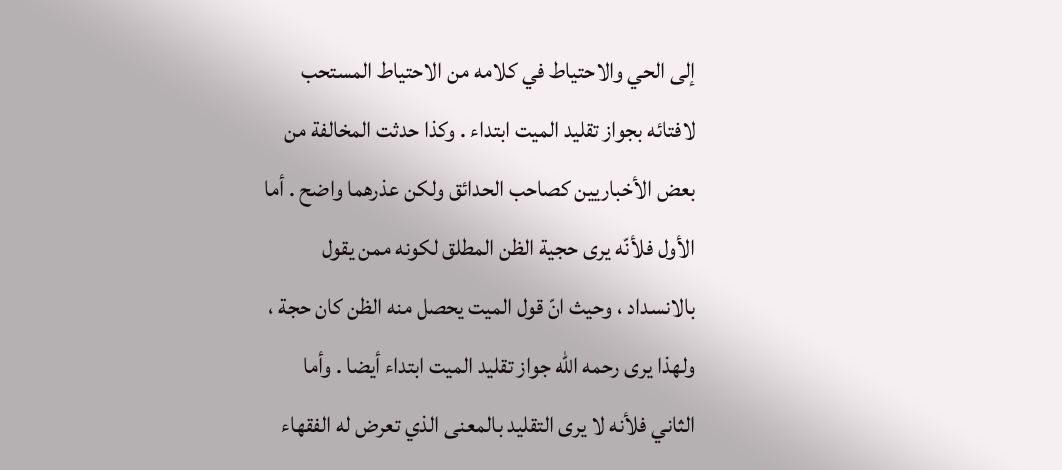إلى الحي والاحتياط في كلامه من الاحتياط المستحب لافتائه بجواز تقليد الميت ابتداء . وكذا حدثت المخالفة من بعض الأخباريين كصاحب الحدائق ولكن عذرهما واضح . أما الأول فلأنّه يرى حجية الظن المطلق لكونه ممن يقول بالانسداد ، وحيث انّ قول الميت يحصل منه الظن كان حجة ، ولهذا يرى رحمه اللّه جواز تقليد الميت ابتداء أيضا . وأما الثاني فلأنه لا يرى التقليد بالمعنى الذي تعرض له الفقهاء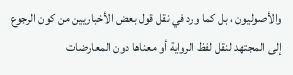والأصوليون ، بل كما ورد في نقل قول بعض الأخباريين من كون الرجوع إلى المجتهد لنقل لفظ الرواية أو معناها دون المعارضات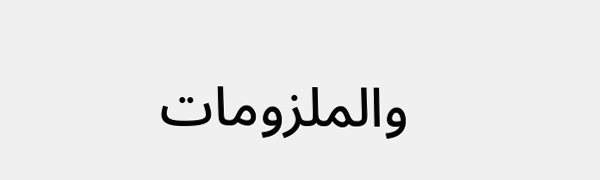والملزومات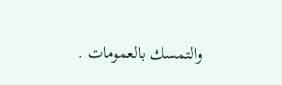والتمسك بالعمومات .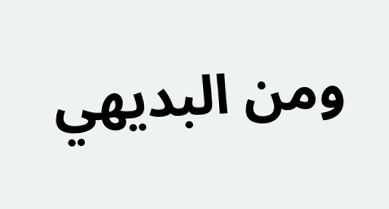ومن البديهي